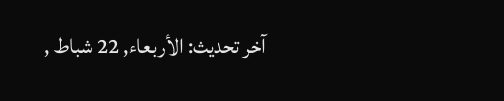آخر تحديث: الأربعاء, 22 شباط ,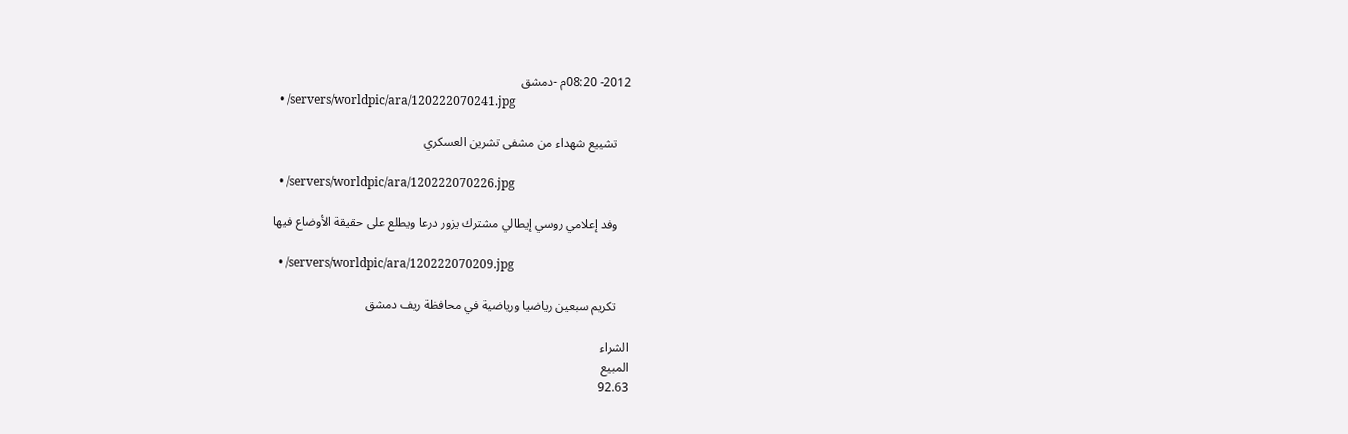2012- 08:20م -دمشق
  • /servers/worldpic/ara/120222070241.jpg

    تشييع شهداء من مشفى تشرين العسكري

  • /servers/worldpic/ara/120222070226.jpg

    وفد إعلامي روسي إيطالي مشترك يزور درعا ويطلع على حقيقة الأوضاع فيها

  • /servers/worldpic/ara/120222070209.jpg

    تكريم سبعين رياضيا ورياضية في محافظة ريف دمشق

الشراء
المبيع
92.63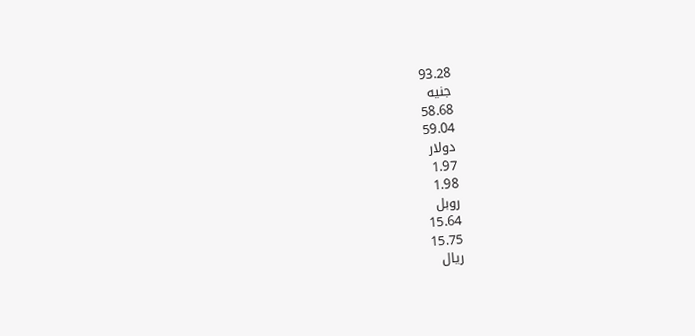93.28
جنيه
58.68
59.04
دولار
1.97
1.98
روبل
15.64
15.75
ريال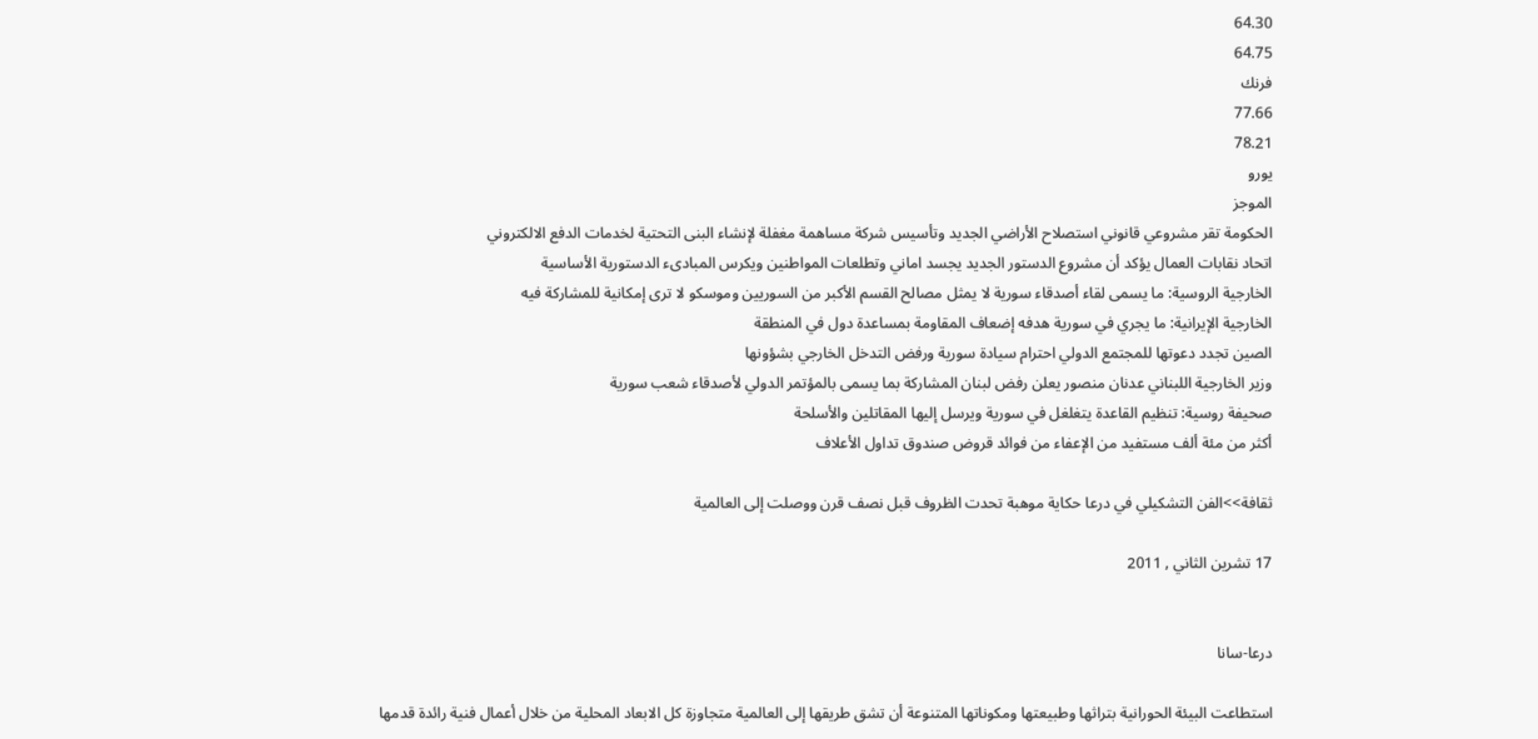64.30
64.75
فرنك
77.66
78.21
يورو
الموجز
الحكومة تقر مشروعي قانوني استصلاح الأراضي الجديد وتأسيس شركة مساهمة مغفلة لإنشاء البنى التحتية لخدمات الدفع الالكتروني
اتحاد نقابات العمال يؤكد أن مشروع الدستور الجديد يجسد اماني وتطلعات المواطنين ويكرس المبادىء الدستورية الأساسية
الخارجية الروسية: ما يسمى لقاء أصدقاء سورية لا يمثل مصالح القسم الأكبر من السوريين وموسكو لا ترى إمكانية للمشاركة فيه
الخارجية الإيرانية: ما يجري في سورية هدفه إضعاف المقاومة بمساعدة دول في المنطقة
الصين تجدد دعوتها للمجتمع الدولي احترام سيادة سورية ورفض التدخل الخارجي بشؤونها
وزير الخارجية اللبناني عدنان منصور يعلن رفض لبنان المشاركة بما يسمى بالمؤتمر الدولي لأصدقاء شعب سورية
صحيفة روسية: تنظيم القاعدة يتغلغل في سورية ويرسل إليها المقاتلين والأسلحة
أكثر من مئة ألف مستفيد من الإعفاء من فوائد قروض صندوق تداول الأعلاف

ثقافة>>الفن التشكيلي في درعا حكاية موهبة تحدت الظروف قبل نصف قرن ووصلت إلى العالمية

17 تشرين الثاني , 2011


درعا-سانا

استطاعت البيئة الحورانية بتراثها وطبيعتها ومكوناتها المتنوعة أن تشق طريقها إلى العالمية متجاوزة كل الابعاد المحلية من خلال أعمال فنية رائدة قدمها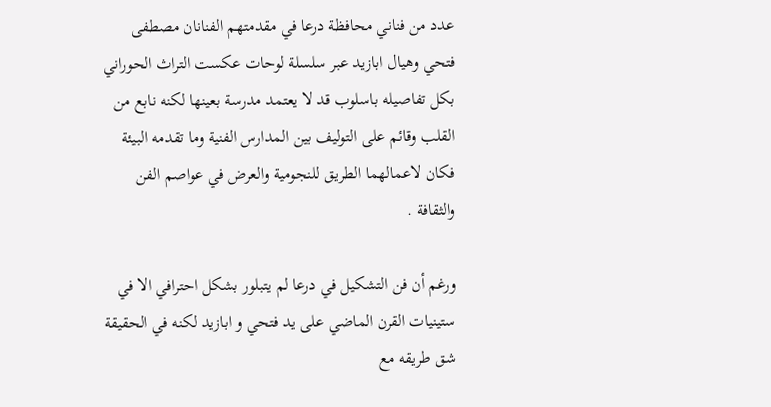عدد من فناني محافظة درعا في مقدمتهم الفنانان مصطفى فتحي وهيال ابازيد عبر سلسلة لوحات عكست التراث الحوراني بكل تفاصيله باسلوب قد لا يعتمد مدرسة بعينها لكنه نابع من القلب وقائم على التوليف بين المدارس الفنية وما تقدمه البيئة فكان لاعمالهما الطريق للنجومية والعرض في عواصم الفن والثقافة .

ورغم أن فن التشكيل في درعا لم يتبلور بشكل احترافي الا في ستينيات القرن الماضي على يد فتحي و ابازيد لكنه في الحقيقة شق طريقه مع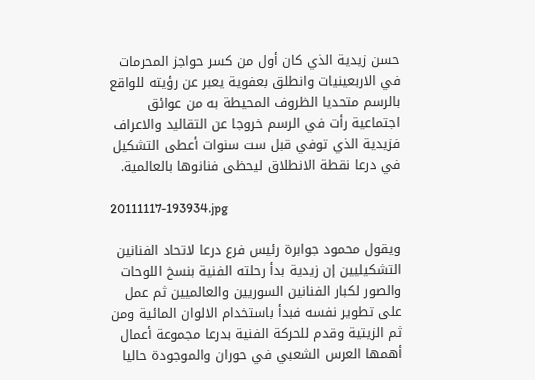حسن زيدية الذي كان أول من كسر حواجز المحرمات في الاربعينيات وانطلق بعفوية يعبر عن رؤيته للواقع بالرسم متحديا الظروف المحيطة به من عوائق اجتماعية رأت في الرسم خروجا عن التقاليد والاعراف فزيدية الذي توفي قبل ست سنوات أعطى التشكيل في درعا نقطة الانطلاق ليحظى فنانوها بالعالمية.

20111117-193934.jpg

ويقول محمود جوابرة رئيس فرع درعا لاتحاد الفنانين التشكيليين إن زيدية بدأ رحلته الفنية بنسخ اللوحات والصور لكبار الفنانين السوريين والعالميين ثم عمل على تطوير نفسه فبدأ باستخدام الالوان المائية ومن ثم الزيتية وقدم للحركة الفنية بدرعا مجموعة أعمال أهمها العرس الشعبي في حوران والموجودة حاليا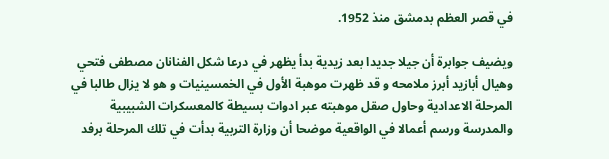في قصر العظم بدمشق منذ 1952.

ويضيف جوابرة أن جيلا جديدا بعد زيدية بدأ يظهر في درعا شكل الفنانان مصطفى فتحي وهيال أبازيد أبرز ملامحه و قد ظهرت موهبة الأول في الخمسينيات و هو لا يزال طالبا في المرحلة الاعدادية وحاول صقل موهبته عبر ادوات بسيطة كالمعسكرات الشبيبية والمدرسة ورسم أعمالا في الواقعية موضحا أن وزارة التربية بدأت في تلك المرحلة برفد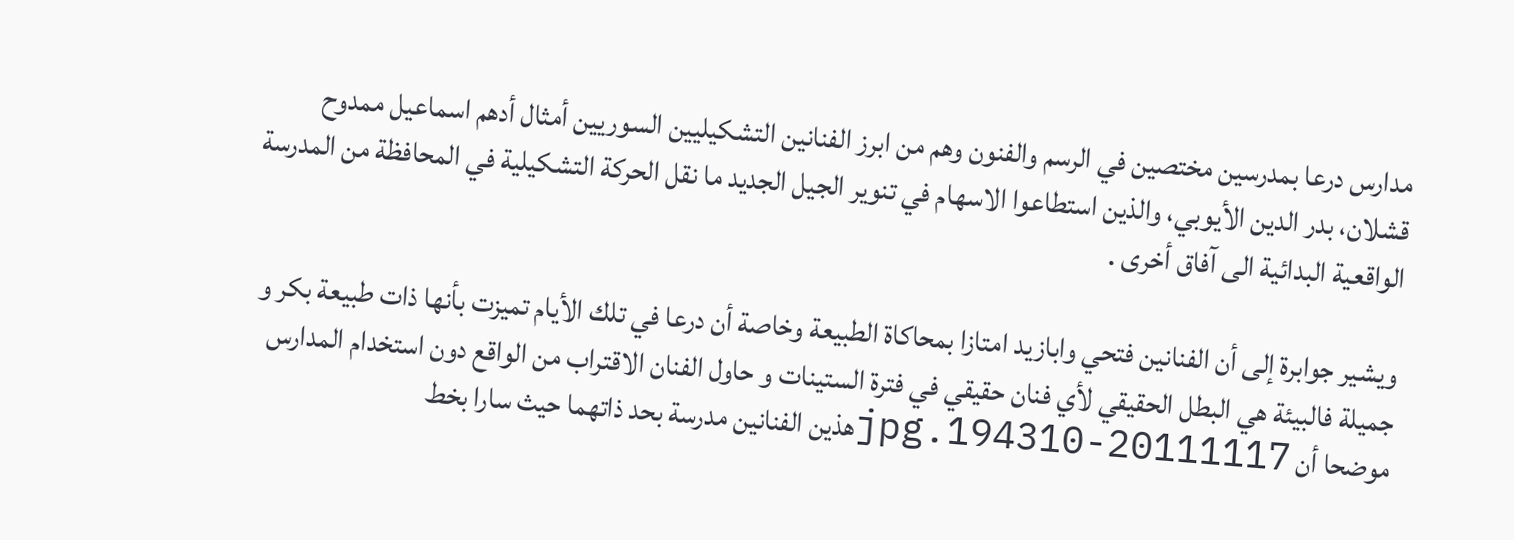مدارس درعا بمدرسين مختصين في الرسم والفنون وهم من ابرز الفنانين التشكيليين السوريين أمثال أدهم اسماعيل ممدوح قشلان، بدر الدين الأيوبي، والذين استطاعوا الاسهام في تنوير الجيل الجديد ما نقل الحركة التشكيلية في المحافظة من المدرسة الواقعية البدائية الى آفاق أخرى .

ويشير جوابرة إلى أن الفنانين فتحي وابازيد امتازا بمحاكاة الطبيعة وخاصة أن درعا في تلك الأيام تميزت بأنها ذات طبيعة بكر و جميلة فالبيئة هي البطل الحقيقي لأي فنان حقيقي في فترة الستينات و حاول الفنان الاقتراب من الواقع دون استخدام المدارس موضحا أن 20111117-194310.jpgهذين الفنانين مدرسة بحد ذاتهما حيث سارا بخط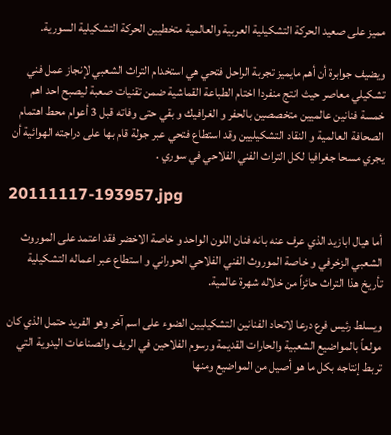مميز على صعيد الحركة التشكيلية العربية والعالمية متخطيين الحركة التشكيلية السورية.

ويضيف جوابرة أن أهم مايميز تجربة الراحل فتحي هي استخدام التراث الشعبي لإنجاز عمل فني تشكيلي معاصر حيث انتج منفردا اختام الطباعة القماشية ضمن تقنيات صعبة ليصبح احد اهم خمسة فنانين عالميين متخصصين بالحفر و الغرافيك و بقي حتى وفاته قبل 3 أعوام محط اهتمام الصحافة العالمية و النقاد التشكيليين وقد استطاع فتحي عبر جولة قام بها على دراجته الهوائية أن يجري مسحا جغرافيا لكل التراث الفني الفلاحي في سوري .

20111117-193957.jpg

أما هيال ابازيد الذي عرف عنه بانه فنان اللون الواحد و خاصة الاخضر فقد اعتمد على الموروث الشعبي الزخرفي و خاصة الموروث الفني الفلاحي الحوراني و استطاع عبر اعماله التشكيلية تأريخ هذا التراث حائزاً من خلاله شهرة عالمية.

ويسلط رئيس فرع درعا لاتحاد الفنانين التشكيليين الضوء على اسم آخر وهو الفريد حتمل الذي كان مولعاً بالمواضيع الشعبية والحارات القديمة ورسوم الفلاحين في الريف والصناعات اليدوية التي تربط إنتاجه بكل ما هو أصيل من المواضيع ومنها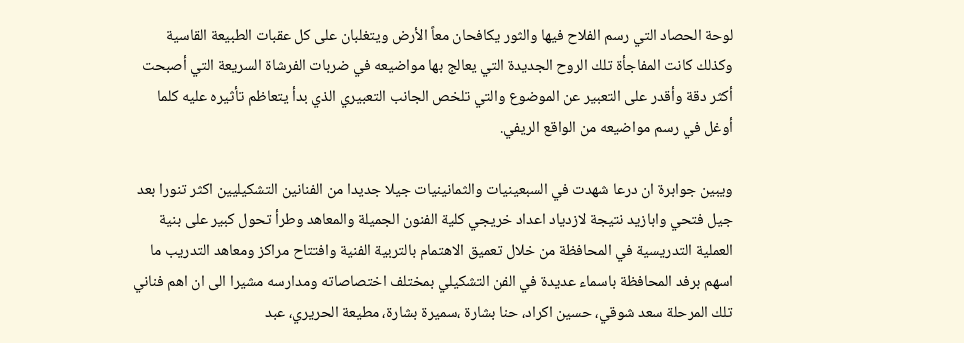لوحة الحصاد التي رسم الفلاح فيها والثور يكافحان معاً الأرض ويتغلبان على كل عقبات الطبيعة القاسية وكذلك كانت المفاجأة تلك الروح الجديدة التي يعالج بها مواضيعه في ضربات الفرشاة السريعة التي أصبحت أكثر دقة وأقدر على التعبير عن الموضوع والتي تلخص الجانب التعبيري الذي بدأ يتعاظم تأثيره عليه كلما أوغل في رسم مواضيعه من الواقع الريفي.

ويبين جوابرة ان درعا شهدت في السبعينيات والثمانينيات جيلا جديدا من الفنانين التشكيليين اكثر تنورا بعد جيل فتحي وابازيد نتيجة لازدياد اعداد خريجي كلية الفنون الجميلة والمعاهد وطرأ تحول كبير على بنية العملية التدريسية في المحافظة من خلال تعميق الاهتمام بالتربية الفنية وافتتاح مراكز ومعاهد التدريب ما اسهم برفد المحافظة باسماء عديدة في الفن التشكيلي بمختلف اختصاصاته ومدارسه مشيرا الى ان اهم فناني تلك المرحلة سعد شوقي، حسين اكراد، حنا بشارة ،سميرة بشارة، مطيعة الحريري، عبد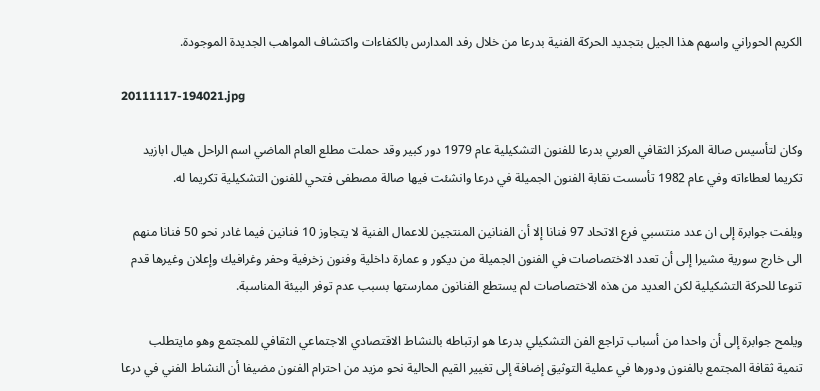الكريم الحوراني واسهم هذا الجيل بتجديد الحركة الفنية بدرعا من خلال رفد المدارس بالكفاءات واكتشاف المواهب الجديدة الموجودة.

20111117-194021.jpg

وكان لتأسيس صالة المركز الثقافي العربي بدرعا للفنون التشكيلية عام 1979 دور كبير وقد حملت مطلع العام الماضي اسم الراحل هيال ابازيد تكريما لعطاءاته وفي عام 1982 تأسست نقابة الفنون الجميلة في درعا وانشئت فيها صالة مصطفى فتحي للفنون التشكيلية تكريما له.

ويلفت جوابرة إلى ان عدد منتسبي فرع الاتحاد 97 فنانا إلا أن الفنانين المنتجين للاعمال الفنية لا يتجاوز 10 فنانين فيما غادر نحو 50 فنانا منهم الى خارج سورية مشيرا إلى أن تعدد الاختصاصات في الفنون الجميلة من ديكور و عمارة داخلية وفنون زخرفية وحفر وغرافيك وإعلان وغيرها قدم تنوعا للحركة التشكيلية لكن العديد من هذه الاختصاصات لم يستطع الفنانون ممارستها بسبب عدم توفر البيئة المناسبة.

ويلمح جوابرة إلى أن واحدا من أسباب تراجع الفن التشكيلي بدرعا هو ارتباطه بالنشاط الاقتصادي الاجتماعي الثقافي للمجتمع وهو مايتطلب تنمية ثقافة المجتمع بالفنون ودورها في عملية التوثيق إضافة إلى تغيير القيم الحالية نحو مزيد من احترام الفنون مضيفا أن النشاط الفني في درعا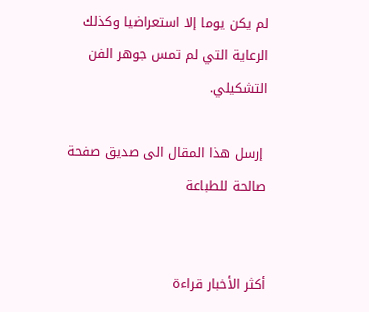لم يكن يوما إلا استعراضيا وكذلك الرعاية التي لم تمس جوهر الفن التشكيلي.

 إرسل هذا المقال الى صديق صفحة صالحة للطباعة


أكثر الأخبار قراءة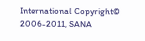International Copyright© 2006-2011, SANA